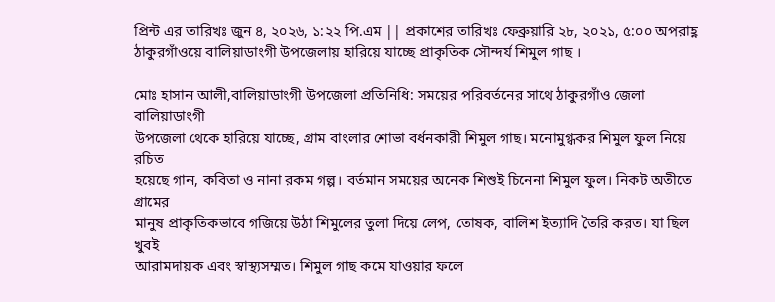প্রিন্ট এর তারিখঃ জুন ৪, ২০২৬, ১:২২ পি.এম || প্রকাশের তারিখঃ ফেব্রুয়ারি ২৮, ২০২১, ৫:০০ অপরাহ্ণ
ঠাকুরগাঁওয়ে বালিয়াডাংগী উপজেলায় হারিয়ে যাচ্ছে প্রাকৃতিক সৌন্দর্য শিমুল গাছ ।

মোঃ হাসান আলী,বালিয়াডাংগী উপজেলা প্রতিনিধি: সময়ের পরিবর্তনের সাথে ঠাকুরগাঁও জেলা বালিয়াডাংগী
উপজেলা থেকে হারিয়ে যাচ্ছে, গ্রাম বাংলার শোভা বর্ধনকারী শিমুল গাছ। মনোমুগ্ধকর শিমুল ফুল নিয়ে রচিত
হয়েছে গান, কবিতা ও নানা রকম গল্প। বর্তমান সময়ের অনেক শিশুই চিনেনা শিমুল ফুল। নিকট অতীতে গ্রামের
মানুষ প্রাকৃতিকভাবে গজিয়ে উঠা শিমুলের তুলা দিয়ে লেপ, তোষক, বালিশ ইত্যাদি তৈরি করত। যা ছিল খুবই
আরামদায়ক এবং স্বাস্থ্যসম্মত। শিমুল গাছ কমে যাওয়ার ফলে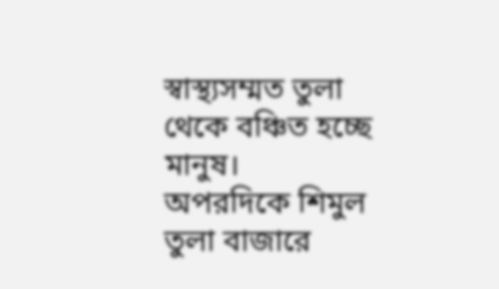স্বাস্থ্যসম্মত তুলা থেকে বঞ্চিত হচ্ছে মানুষ।
অপরদিকে শিমুল তুলা বাজারে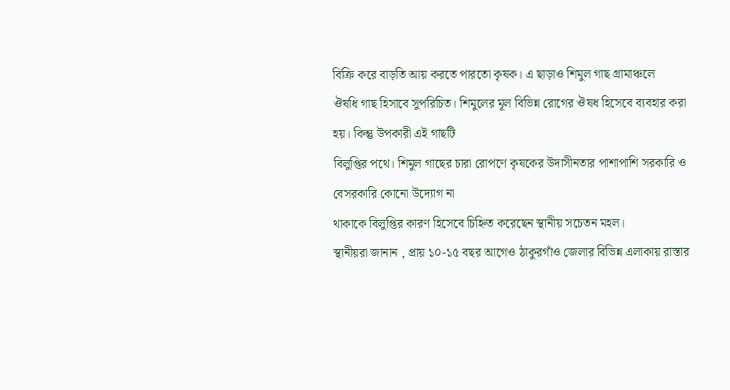বিক্রি করে বাড়তি আয় করতে পারতো কৃষক। এ ছাড়াও শিমুল গাছ গ্রামাঞ্চলে
ঔষধি গাছ হিসাবে সুপরিচিত। শিমুলের মূল বিভিন্ন রোগের ঔষধ হিসেবে ব্যবহার করা হয়। কিন্তু উপকারী এই গাছটি
বিলুপ্তির পথে। শিমুল গাছের চারা রোপণে কৃষকের উদাসীনতার পাশাপাশি সরকারি ও বেসরকারি কোনো উদ্যোগ না
থাকাকে বিলুপ্তির কারণ হিসেবে চিহ্নিত করেছেন স্থানীয় সচেতন মহল।
স্থানীয়রা জানান , প্রায় ১০-১৫ বছর আগেও ঠাকুরগাঁও জেলার বিভিন্ন এলাকায় রাস্তার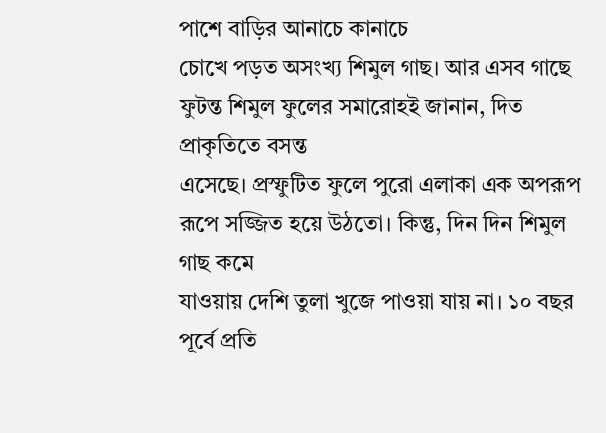পাশে বাড়ির আনাচে কানাচে
চোখে পড়ত অসংখ্য শিমুল গাছ। আর এসব গাছে ফুটন্ত শিমুল ফুলের সমারোহই জানান, দিত প্রাকৃতিতে বসন্ত
এসেছে। প্রস্ফুটিত ফুলে পুরো এলাকা এক অপরূপ রূপে সজ্জিত হয়ে উঠতো। কিন্তু, দিন দিন শিমুল গাছ কমে
যাওয়ায় দেশি তুলা খুজে পাওয়া যায় না। ১০ বছর পূর্বে প্রতি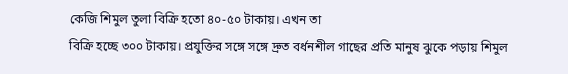কেজি শিমুল তুলা বিক্রি হতো ৪০-৫০ টাকায়। এখন তা
বিক্রি হচ্ছে ৩০০ টাকায়। প্রযুক্তির সঙ্গে সঙ্গে দ্রুত বর্ধনশীল গাছের প্রতি মানুষ ঝুকে পড়ায় শিমুল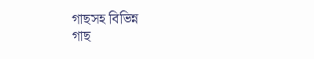গাছসহ বিভিন্ন
গাছ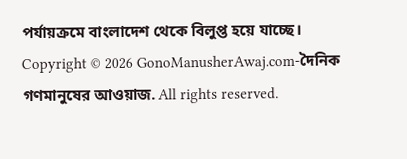পর্যায়ক্রমে বাংলাদেশ থেকে বিলুপ্ত হয়ে যাচ্ছে।
Copyright © 2026 GonoManusherAwaj.com-দৈনিক গণমানুষের আওয়াজ. All rights reserved.